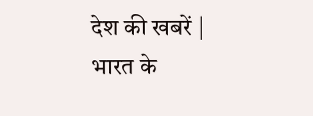देश की खबरें | भारत के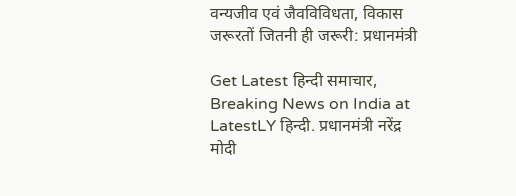वन्यजीव एवं जैवविविधता, विकास जरूरतों जितनी ही जरूरी: प्रधानमंत्री

Get Latest हिन्दी समाचार, Breaking News on India at LatestLY हिन्दी. प्रधानमंत्री नरेंद्र मोदी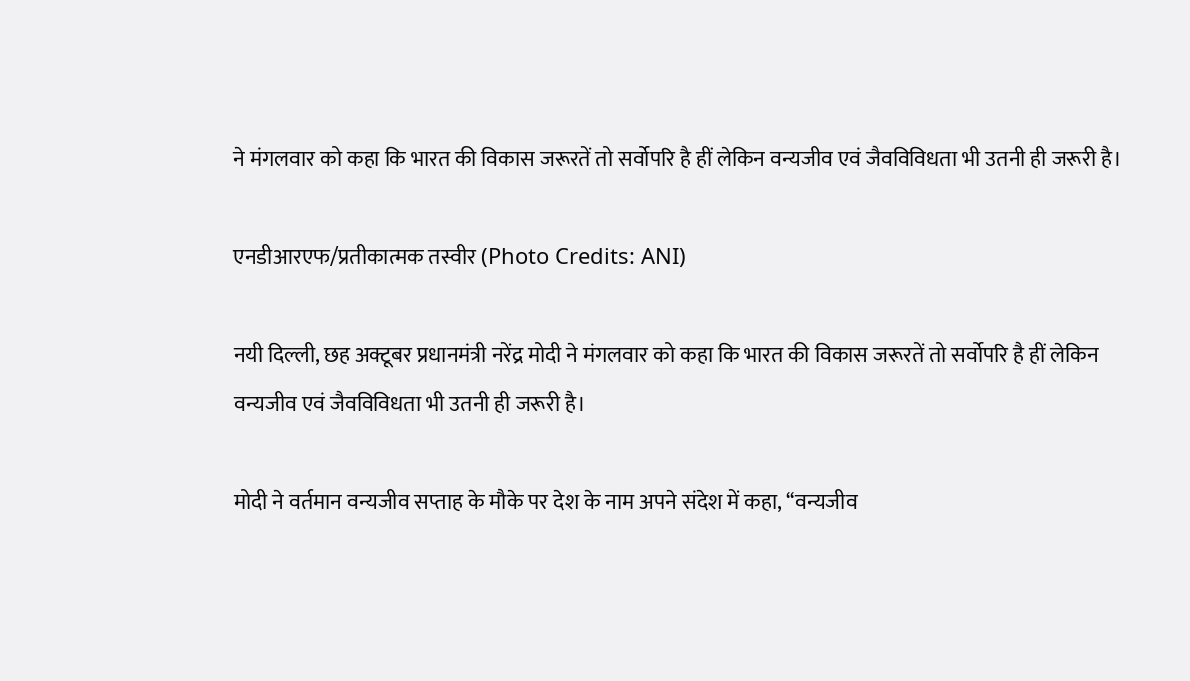ने मंगलवार को कहा कि भारत की विकास जरूरतें तो सर्वोपरि है हीं लेकिन वन्यजीव एवं जैवविविधता भी उतनी ही जरूरी है।

एनडीआरएफ/प्रतीकात्मक तस्वीर (Photo Credits: ANI)

नयी दिल्ली, छह अक्टूबर प्रधानमंत्री नरेंद्र मोदी ने मंगलवार को कहा कि भारत की विकास जरूरतें तो सर्वोपरि है हीं लेकिन वन्यजीव एवं जैवविविधता भी उतनी ही जरूरी है।

मोदी ने वर्तमान वन्यजीव सप्ताह के मौके पर देश के नाम अपने संदेश में कहा, ‘‘वन्यजीव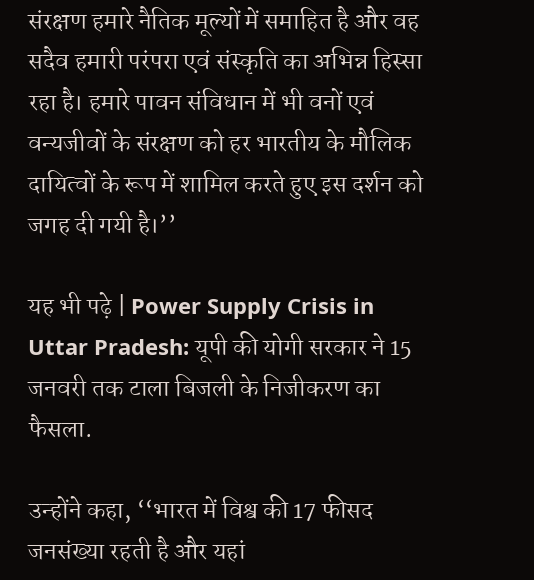संरक्षण हमारे नैतिक मूल्यों में समाहित है और वह सदैव हमारी परंपरा एवं संस्कृति का अभिन्न हिस्सा रहा है। हमारे पावन संविधान में भी वनों एवं वन्यजीवों के संरक्षण को हर भारतीय के मौलिक दायित्वों के रूप में शामिल करते हुए इस दर्शन को जगह दी गयी है।’’

यह भी पढ़े | Power Supply Crisis in Uttar Pradesh: यूपी की योगी सरकार ने 15 जनवरी तक टाला बिजली के निजीकरण का फैसला.

उन्होंने कहा, ‘‘भारत में विश्व की 17 फीसद जनसंख्या रहती है और यहां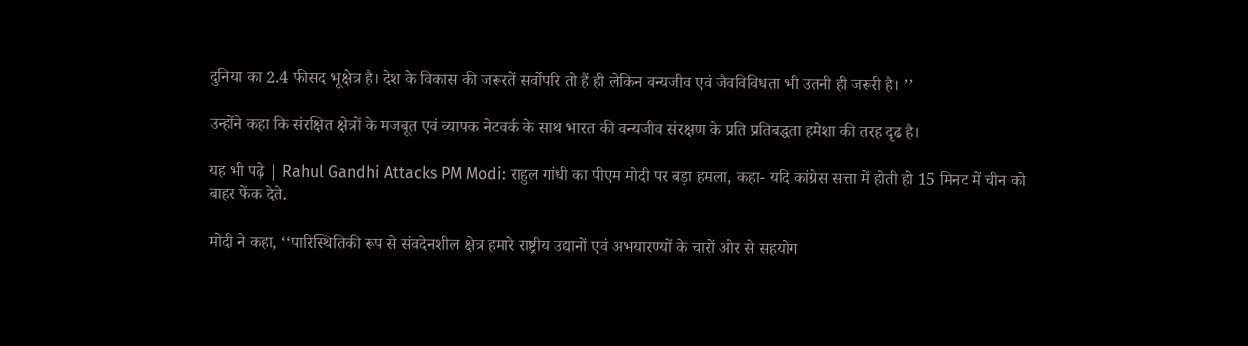दुनिया का 2.4 फीसद भूक्षेत्र है। देश के विकास की जरूरतें सर्वोपरि तो हैं ही लेकिन वन्यजीव एवं जैवविविधता भी उतनी ही जरूरी है। ’’

उन्होंने कहा कि संरक्षित क्षेत्रों के मजबूत एवं व्यापक नेटवर्क के साथ भारत की वन्यजीव संरक्षण के प्रति प्रतिबद्धता हमेशा की तरह दृढ है।

यह भी पढ़े | Rahul Gandhi Attacks PM Modi: राहुल गांधी का पीएम मोदी पर बड़ा हमला, कहा- यदि कांग्रेस सत्ता में होती हो 15 मिनट में चीन को बाहर फेंक देते.

मोदी ने कहा, ‘‘पारिस्थितिकी रूप से संवदेनशील क्षेत्र हमारे राष्ट्रीय उद्यानों एवं अभयारण्यों के चारों ओर से सहयोग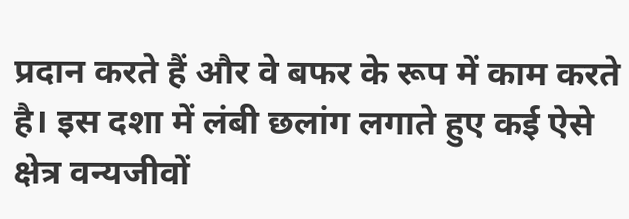प्रदान करते हैं और वे बफर के रूप में काम करते है। इस दशा में लंबी छलांग लगाते हुए कई ऐसे क्षेत्र वन्यजीवों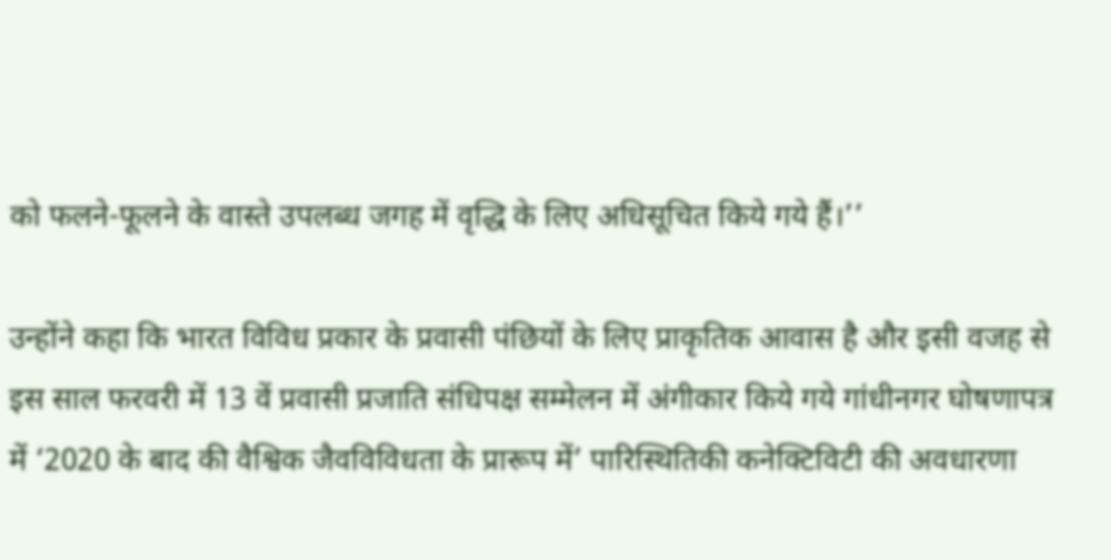को फलने-फूलने के वास्ते उपलब्ध जगह में वृद्धि के लिए अधिसूचित किये गये हैं।’’

उन्होंने कहा कि भारत विविध प्रकार के प्रवासी पंछियों के लिए प्राकृतिक आवास है और इसी वजह से इस साल फरवरी में 13 वें प्रवासी प्रजाति संधिपक्ष सम्मेलन में अंगीकार किये गये गांधीनगर घोषणापत्र में ‘2020 के बाद की वैश्विक जैवविविधता के प्रारूप में’ पारिस्थितिकी कनेक्टिविटी की अवधारणा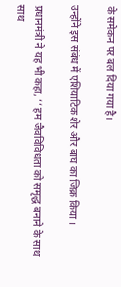के समेकन पर बल दिया गया है।

उन्होंने इस संबंध में एशियाटिक शेर और बाघ का जिक्र किया ।

प्रधानमंत्री ने यह भी कहा, ‘‘ हम जैवविविधता को समृद्ध बनाने के साथ साथ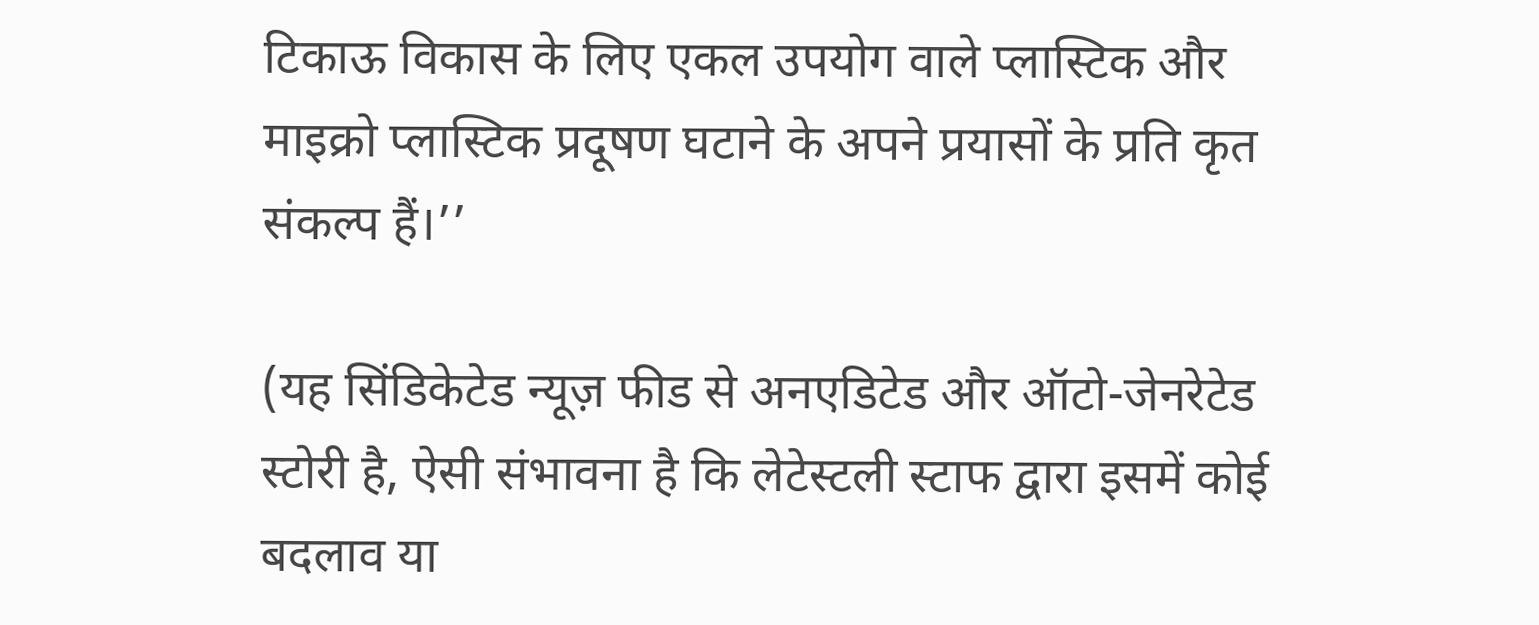टिकाऊ विकास के लिए एकल उपयोग वाले प्लास्टिक और माइक्रो प्लास्टिक प्रदूषण घटाने के अपने प्रयासों के प्रति कृत संकल्प हैं।’’

(यह सिंडिकेटेड न्यूज़ फीड से अनएडिटेड और ऑटो-जेनरेटेड स्टोरी है, ऐसी संभावना है कि लेटेस्टली स्टाफ द्वारा इसमें कोई बदलाव या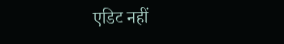एडिट नहीं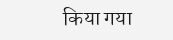किया गया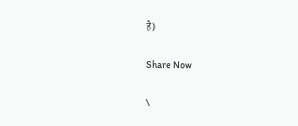है)

Share Now

\